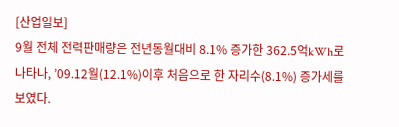[산업일보]
9월 전체 전력판매량은 전년동월대비 8.1% 증가한 362.5억kWh로 나타나, ’09.12월(12.1%)이후 처음으로 한 자리수(8.1%) 증가세를 보였다.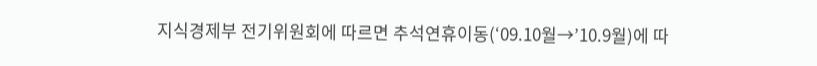지식경제부 전기위원회에 따르면 추석연휴이동(‘09.10월→’10.9월)에 따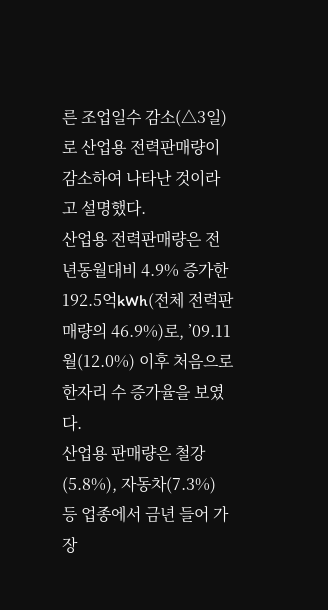른 조업일수 감소(△3일)로 산업용 전력판매량이 감소하여 나타난 것이라고 설명했다.
산업용 전력판매량은 전년동월대비 4.9% 증가한 192.5억kWh(전체 전력판매량의 46.9%)로, ’09.11월(12.0%) 이후 처음으로 한자리 수 증가율을 보였다.
산업용 판매량은 철강(5.8%), 자동차(7.3%) 등 업종에서 금년 들어 가장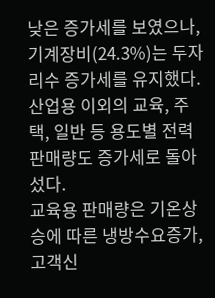낮은 증가세를 보였으나, 기계장비(24.3%)는 두자리수 증가세를 유지했다.
산업용 이외의 교육, 주택, 일반 등 용도별 전력판매량도 증가세로 돌아섰다.
교육용 판매량은 기온상승에 따른 냉방수요증가, 고객신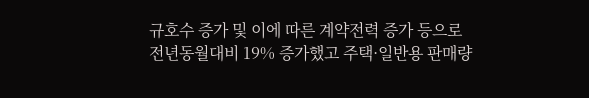규호수 증가 및 이에 따른 계약전력 증가 등으로 전년동월대비 19% 증가했고 주택·일반용 판매량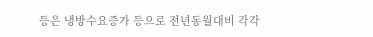등은 냉방수요증가 등으로 전년동월대비 각각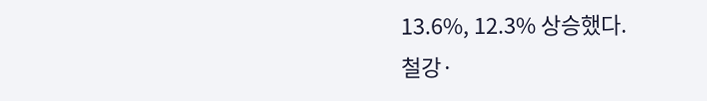13.6%, 12.3% 상승했다.
철강·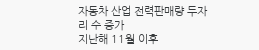자동차 산업 전력판매량 두자리 수 증가
지난해 11월 이후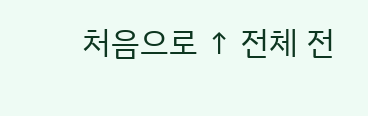처음으로 ↑ 전체 전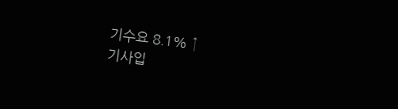기수요 8.1% ↑
기사입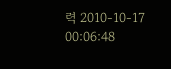력 2010-10-17 00:06:48